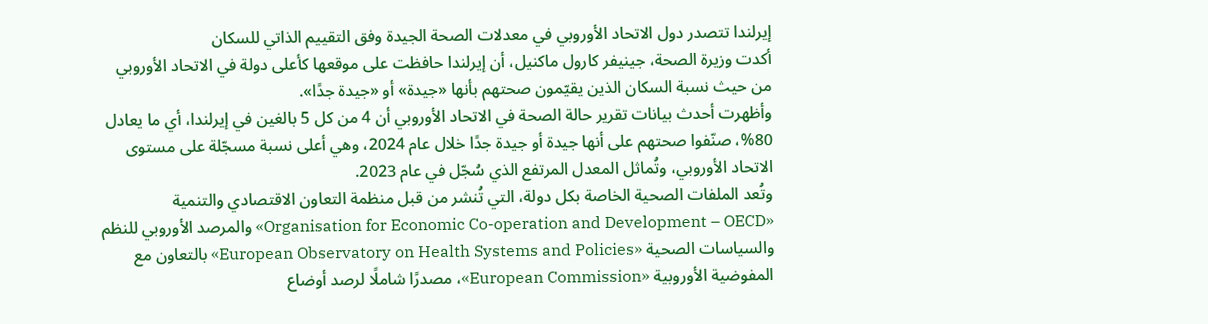إيرلندا تتصدر دول الاتحاد الأوروبي في معدلات الصحة الجيدة وفق التقييم الذاتي للسكان
أكدت وزيرة الصحة، جينيفر كارول ماكنيل، أن إيرلندا حافظت على موقعها كأعلى دولة في الاتحاد الأوروبي من حيث نسبة السكان الذين يقيّمون صحتهم بأنها «جيدة» أو «جيدة جدًا».
وأظهرت أحدث بيانات تقرير حالة الصحة في الاتحاد الأوروبي أن 4 من كل 5 بالغين في إيرلندا، أي ما يعادل 80%، صنّفوا صحتهم على أنها جيدة أو جيدة جدًا خلال عام 2024، وهي أعلى نسبة مسجّلة على مستوى الاتحاد الأوروبي، وتُماثل المعدل المرتفع الذي سُجّل في عام 2023.
وتُعد الملفات الصحية الخاصة بكل دولة، التي تُنشر من قبل منظمة التعاون الاقتصادي والتنمية «Organisation for Economic Co-operation and Development – OECD» والمرصد الأوروبي للنظم والسياسات الصحية «European Observatory on Health Systems and Policies» بالتعاون مع المفوضية الأوروبية «European Commission»، مصدرًا شاملًا لرصد أوضاع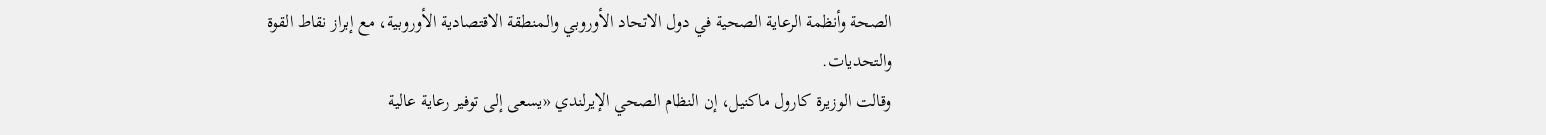الصحة وأنظمة الرعاية الصحية في دول الاتحاد الأوروبي والمنطقة الاقتصادية الأوروبية، مع إبراز نقاط القوة والتحديات.
وقالت الوزيرة كارول ماكنيل، إن النظام الصحي الإيرلندي «يسعى إلى توفير رعاية عالية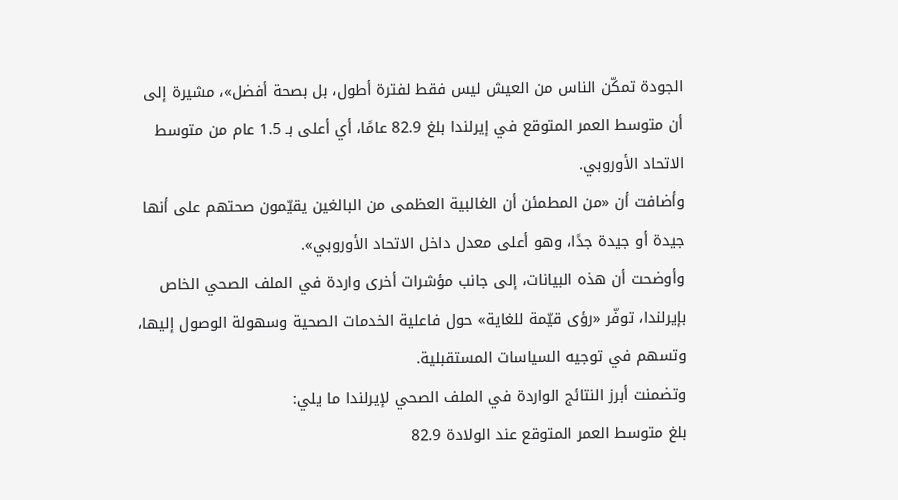الجودة تمكّن الناس من العيش ليس فقط لفترة أطول، بل بصحة أفضل»، مشيرة إلى أن متوسط العمر المتوقع في إيرلندا بلغ 82.9 عامًا، أي أعلى بـ 1.5 عام من متوسط الاتحاد الأوروبي.
وأضافت أن «من المطمئن أن الغالبية العظمى من البالغين يقيّمون صحتهم على أنها جيدة أو جيدة جدًا، وهو أعلى معدل داخل الاتحاد الأوروبي».
وأوضحت أن هذه البيانات، إلى جانب مؤشرات أخرى واردة في الملف الصحي الخاص بإيرلندا، توفّر «رؤى قيّمة للغاية» حول فاعلية الخدمات الصحية وسهولة الوصول إليها، وتسهم في توجيه السياسات المستقبلية.
وتضمنت أبرز النتائج الواردة في الملف الصحي لإيرلندا ما يلي:
بلغ متوسط العمر المتوقع عند الولادة 82.9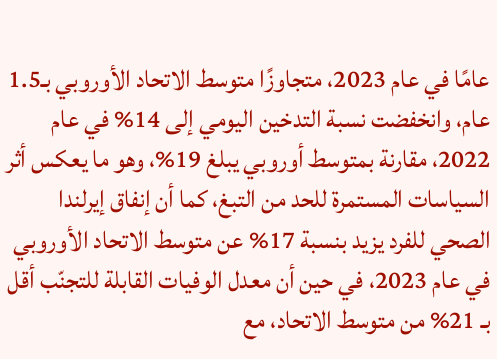عامًا في عام 2023، متجاوزًا متوسط الاتحاد الأوروبي بـ1.5 عام، وانخفضت نسبة التدخين اليومي إلى 14% في عام 2022، مقارنة بمتوسط أوروبي يبلغ 19%، وهو ما يعكس أثر السياسات المستمرة للحد من التبغ، كما أن إنفاق إيرلندا الصحي للفرد يزيد بنسبة 17% عن متوسط الاتحاد الأوروبي في عام 2023، في حين أن معدل الوفيات القابلة للتجنّب أقل بـ 21% من متوسط الاتحاد، مع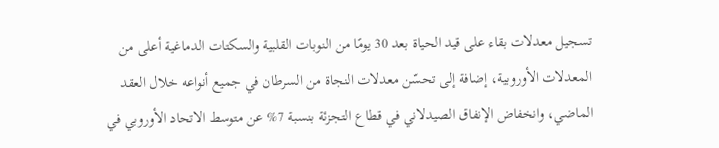تسجيل معدلات بقاء على قيد الحياة بعد 30 يومًا من النوبات القلبية والسكتات الدماغية أعلى من المعدلات الأوروبية، إضافة إلى تحسّن معدلات النجاة من السرطان في جميع أنواعه خلال العقد الماضي، وانخفاض الإنفاق الصيدلاني في قطاع التجزئة بنسبة 7% عن متوسط الاتحاد الأوروبي في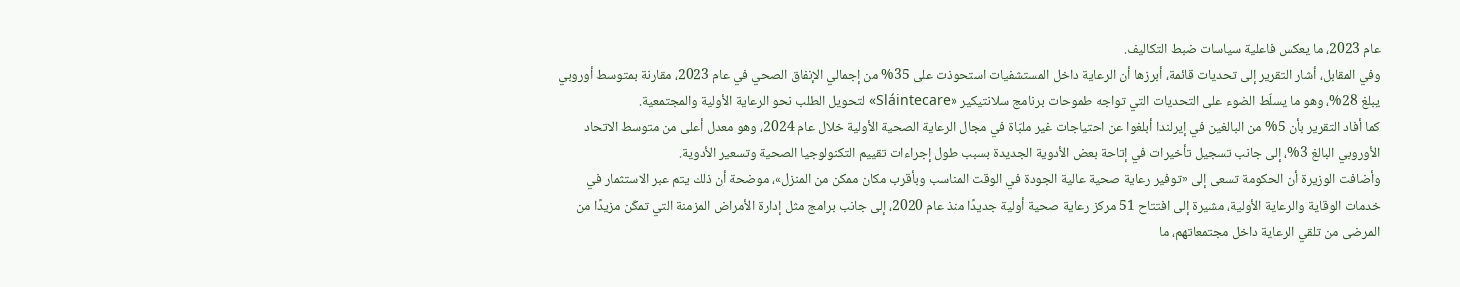عام 2023، ما يعكس فاعلية سياسات ضبط التكاليف.
وفي المقابل، أشار التقرير إلى تحديات قائمة، أبرزها أن الرعاية داخل المستشفيات استحوذت على 35% من إجمالي الإنفاق الصحي في عام 2023، مقارنة بمتوسط أوروبي يبلغ 28%، وهو ما يسلّط الضوء على التحديات التي تواجه طموحات برنامج سلانتيكير «Sláintecare» لتحويل الطلب نحو الرعاية الأولية والمجتمعية.
كما أفاد التقرير بأن 5% من البالغين في إيرلندا أبلغوا عن احتياجات غير ملبّاة في مجال الرعاية الصحية الأولية خلال عام 2024، وهو معدل أعلى من متوسط الاتحاد الأوروبي البالغ 3%، إلى جانب تسجيل تأخيرات في إتاحة بعض الأدوية الجديدة بسبب طول إجراءات تقييم التكنولوجيا الصحية وتسعير الأدوية.
وأضافت الوزيرة أن الحكومة تسعى إلى «توفير رعاية صحية عالية الجودة في الوقت المناسب وبأقرب مكان ممكن من المنزل»، موضحة أن ذلك يتم عبر الاستثمار في خدمات الوقاية والرعاية الأولية، مشيرة إلى افتتاح 51 مركز رعاية صحية أولية جديدًا منذ عام 2020، إلى جانب برامج مثل إدارة الأمراض المزمنة التي تمكّن مزيدًا من المرضى من تلقي الرعاية داخل مجتمعاتهم، ما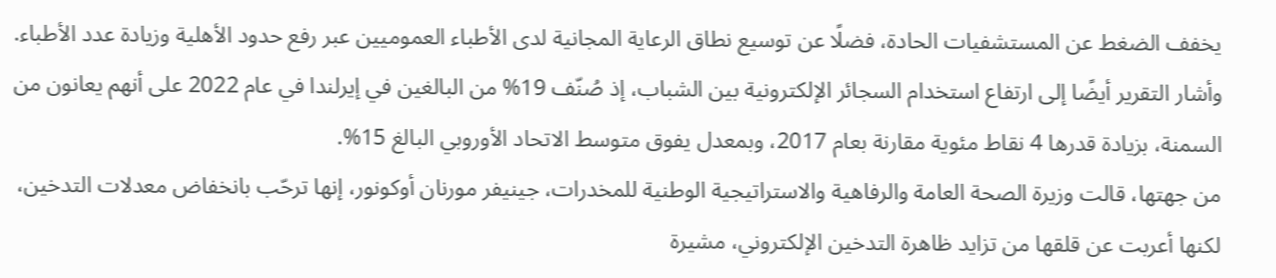يخفف الضغط عن المستشفيات الحادة، فضلًا عن توسيع نطاق الرعاية المجانية لدى الأطباء العموميين عبر رفع حدود الأهلية وزيادة عدد الأطباء.
وأشار التقرير أيضًا إلى ارتفاع استخدام السجائر الإلكترونية بين الشباب، إذ صُنّف 19% من البالغين في إيرلندا في عام 2022 على أنهم يعانون من السمنة، بزيادة قدرها 4 نقاط مئوية مقارنة بعام 2017، وبمعدل يفوق متوسط الاتحاد الأوروبي البالغ 15%.
من جهتها، قالت وزيرة الصحة العامة والرفاهية والاستراتيجية الوطنية للمخدرات، جينيفر مورنان أوكونور، إنها ترحّب بانخفاض معدلات التدخين، لكنها أعربت عن قلقها من تزايد ظاهرة التدخين الإلكتروني، مشيرة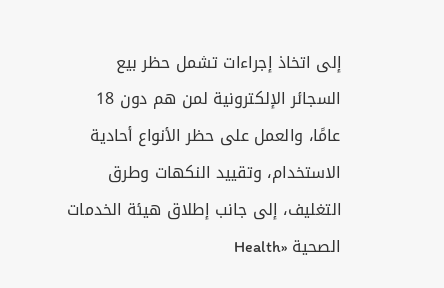إلى اتخاذ إجراءات تشمل حظر بيع السجائر الإلكترونية لمن هم دون 18 عامًا، والعمل على حظر الأنواع أحادية الاستخدام، وتقييد النكهات وطرق التغليف، إلى جانب إطلاق هيئة الخدمات الصحية «Health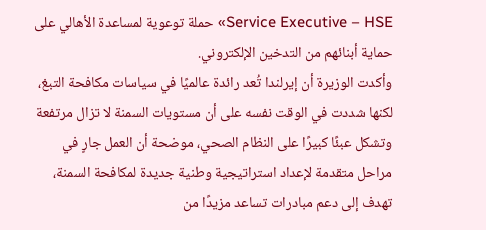Service Executive – HSE» حملة توعوية لمساعدة الأهالي على حماية أبنائهم من التدخين الإلكتروني.
وأكدت الوزيرة أن إيرلندا تُعد رائدة عالميًا في سياسات مكافحة التبغ، لكنها شددت في الوقت نفسه على أن مستويات السمنة لا تزال مرتفعة وتشكل عبئًا كبيرًا على النظام الصحي، موضحة أن العمل جارٍ في مراحل متقدمة لإعداد استراتيجية وطنية جديدة لمكافحة السمنة، تهدف إلى دعم مبادرات تساعد مزيدًا من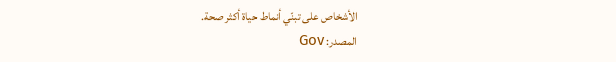الأشخاص على تبنّي أنماط حياة أكثر صحة.
المصدر: Gov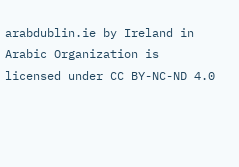arabdublin.ie by Ireland in Arabic Organization is licensed under CC BY-NC-ND 4.0